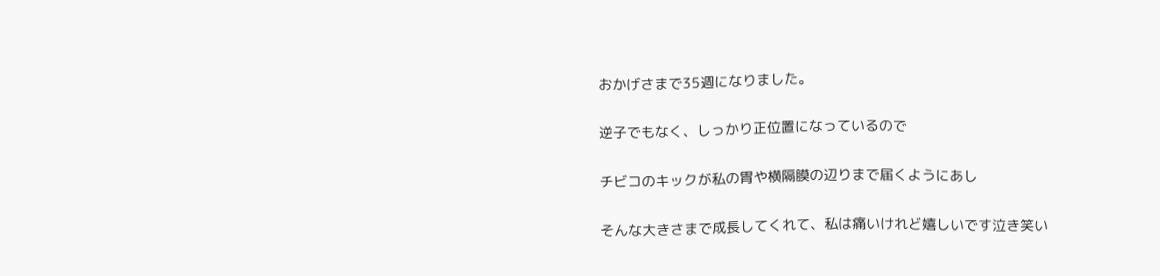おかげさまで35週になりました。

逆子でもなく、しっかり正位置になっているので

チビコのキックが私の胃や横隔膜の辺りまで届くようにあし

そんな大きさまで成長してくれて、私は痛いけれど嬉しいです泣き笑い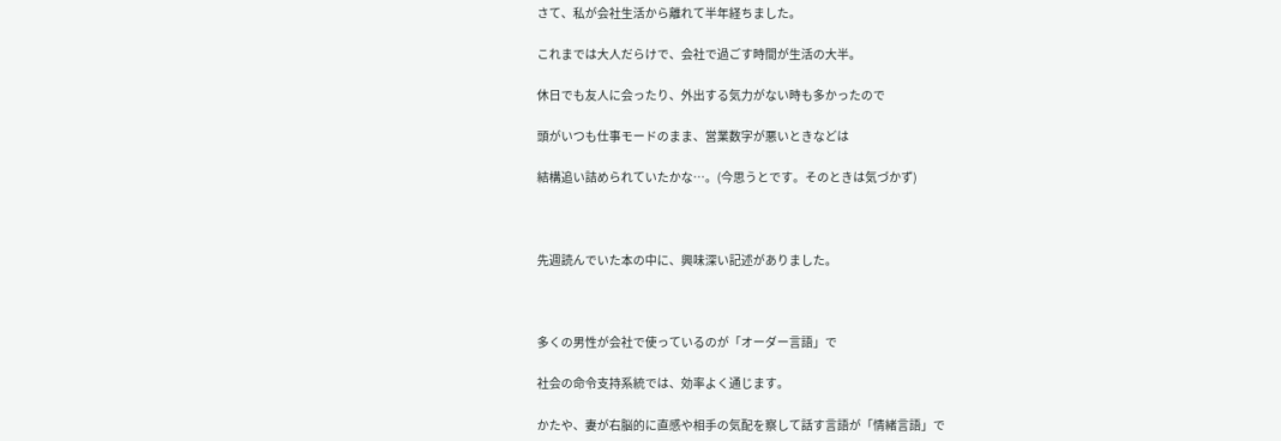さて、私が会社生活から離れて半年経ちました。

これまでは大人だらけで、会社で過ごす時間が生活の大半。

休日でも友人に会ったり、外出する気力がない時も多かったので

頭がいつも仕事モードのまま、営業数字が悪いときなどは

結構追い詰められていたかな…。(今思うとです。そのときは気づかず)



先週読んでいた本の中に、興味深い記述がありました。



多くの男性が会社で使っているのが「オーダー言語」で

社会の命令支持系統では、効率よく通じます。

かたや、妻が右脳的に直感や相手の気配を察して話す言語が「情緒言語」で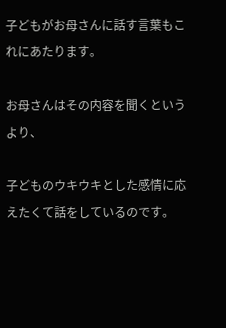子どもがお母さんに話す言葉もこれにあたります。

お母さんはその内容を聞くというより、

子どものウキウキとした感情に応えたくて話をしているのです。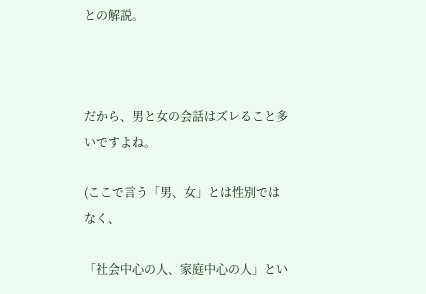との解説。



だから、男と女の会話はズレること多いですよね。

(ここで言う「男、女」とは性別ではなく、

「社会中心の人、家庭中心の人」とい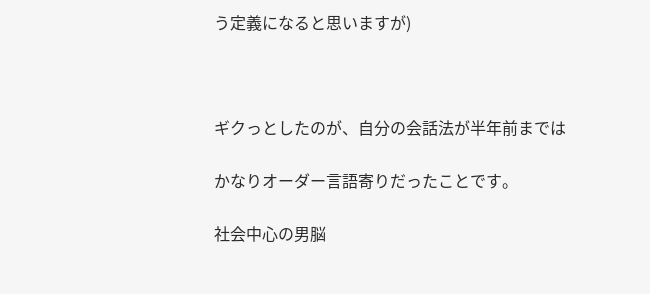う定義になると思いますが)



ギクっとしたのが、自分の会話法が半年前までは

かなりオーダー言語寄りだったことです。

社会中心の男脳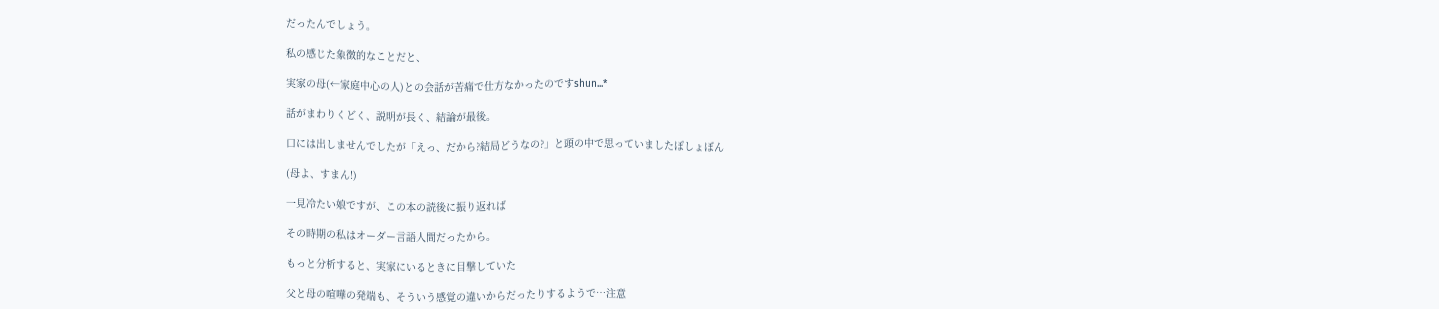だったんでしょう。

私の感じた象徴的なことだと、

実家の母(←家庭中心の人)との会話が苦痛で仕方なかったのですshun...*

話がまわりくどく、説明が長く、結論が最後。

口には出しませんでしたが「えっ、だから?結局どうなの?」と頭の中で思っていましたぽしょぼん

(母よ、すまん!)

一見冷たい娘ですが、この本の読後に振り返れば

その時期の私はオーダー言語人間だったから。

もっと分析すると、実家にいるときに目撃していた

父と母の喧嘩の発端も、そういう感覚の違いからだったりするようで…注意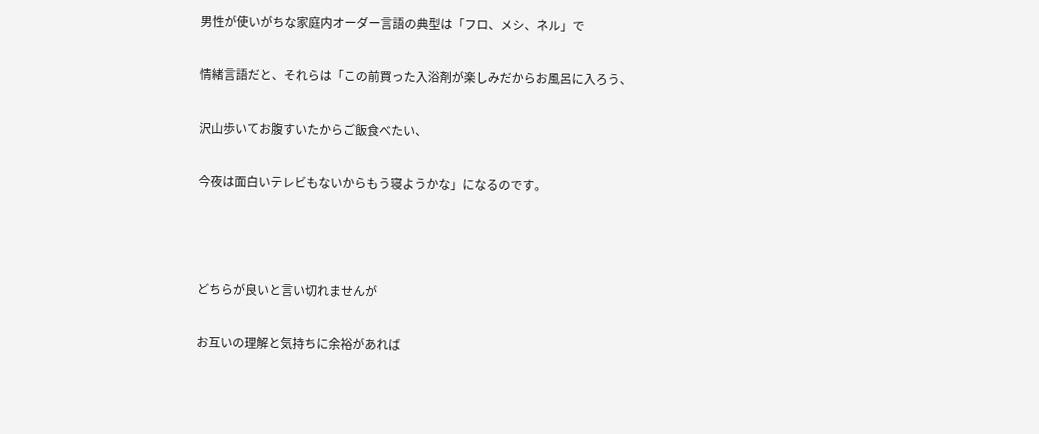男性が使いがちな家庭内オーダー言語の典型は「フロ、メシ、ネル」で

情緒言語だと、それらは「この前買った入浴剤が楽しみだからお風呂に入ろう、

沢山歩いてお腹すいたからご飯食べたい、

今夜は面白いテレビもないからもう寝ようかな」になるのです。



どちらが良いと言い切れませんが

お互いの理解と気持ちに余裕があれば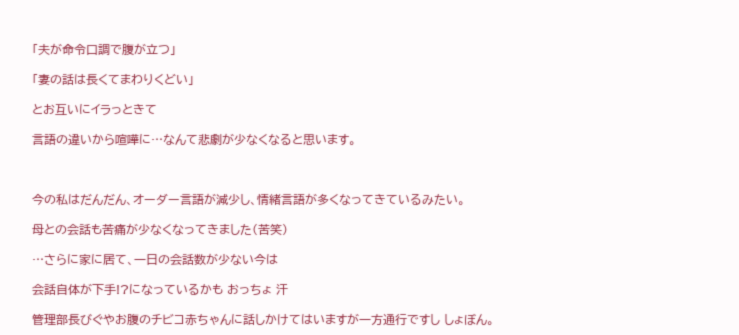「夫が命令口調で腹が立つ」

「妻の話は長くてまわりくどい」

とお互いにイラっときて

言語の違いから喧嘩に…なんて悲劇が少なくなると思います。



今の私はだんだん、オーダー言語が減少し、情緒言語が多くなってきているみたい。

母との会話も苦痛が少なくなってきました(苦笑)

…さらに家に居て、一日の会話数が少ない今は

会話自体が下手!?になっているかも おっちょ 汗

管理部長びぐやお腹のチビコ赤ちゃんに話しかけてはいますが一方通行ですし しょぼん。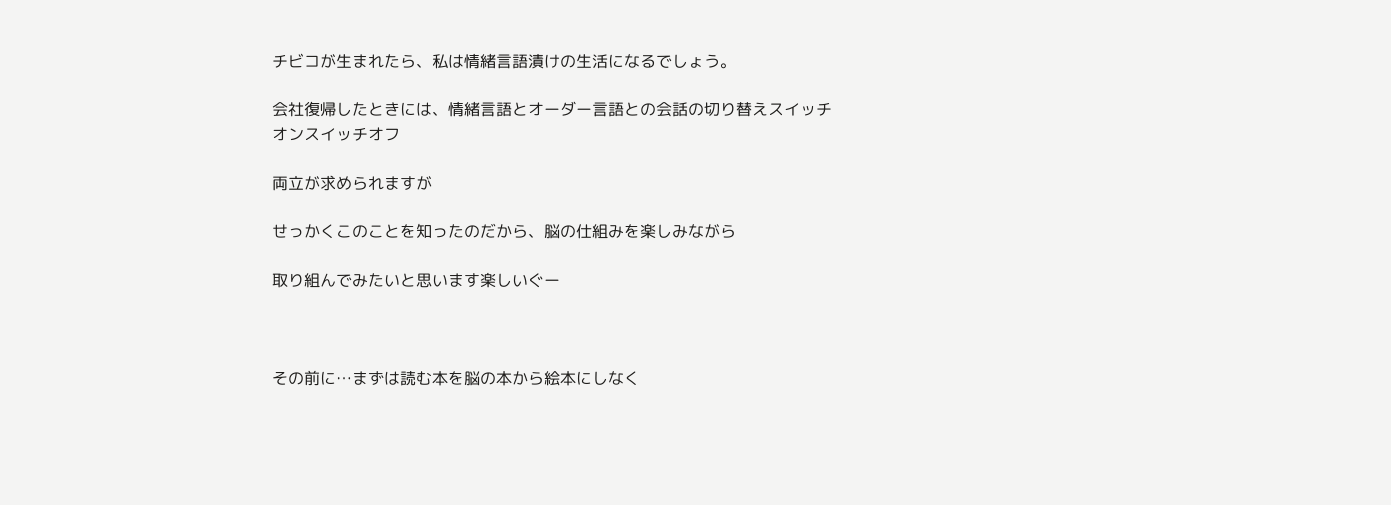チビコが生まれたら、私は情緒言語漬けの生活になるでしょう。

会社復帰したときには、情緒言語とオーダー言語との会話の切り替えスイッチオンスイッチオフ

両立が求められますが

せっかくこのことを知ったのだから、脳の仕組みを楽しみながら

取り組んでみたいと思います楽しいぐー



その前に…まずは読む本を脳の本から絵本にしなく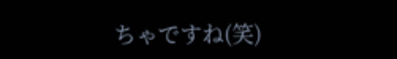ちゃですね(笑)